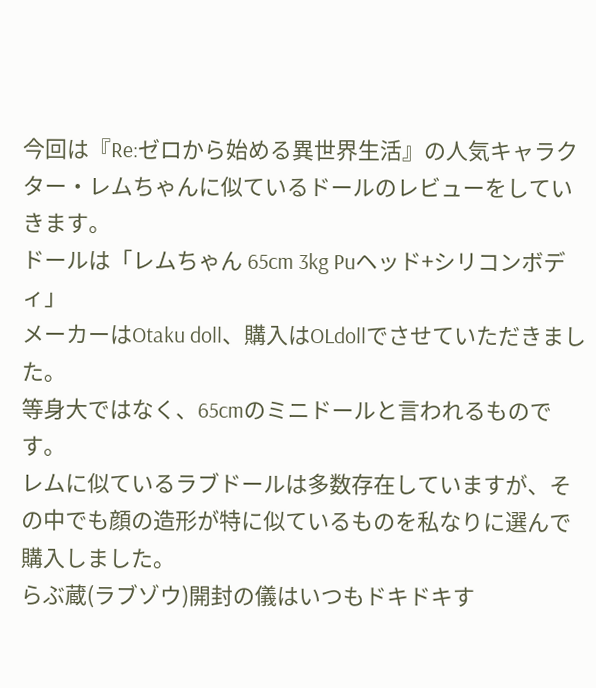今回は『Re:ゼロから始める異世界生活』の人気キャラクター・レムちゃんに似ているドールのレビューをしていきます。
ドールは「レムちゃん 65cm 3kg Puヘッド+シリコンボディ」
メーカーはOtaku doll、購入はOLdollでさせていただきました。
等身大ではなく、65cmのミニドールと言われるものです。
レムに似ているラブドールは多数存在していますが、その中でも顔の造形が特に似ているものを私なりに選んで購入しました。
らぶ蔵(ラブゾウ)開封の儀はいつもドキドキす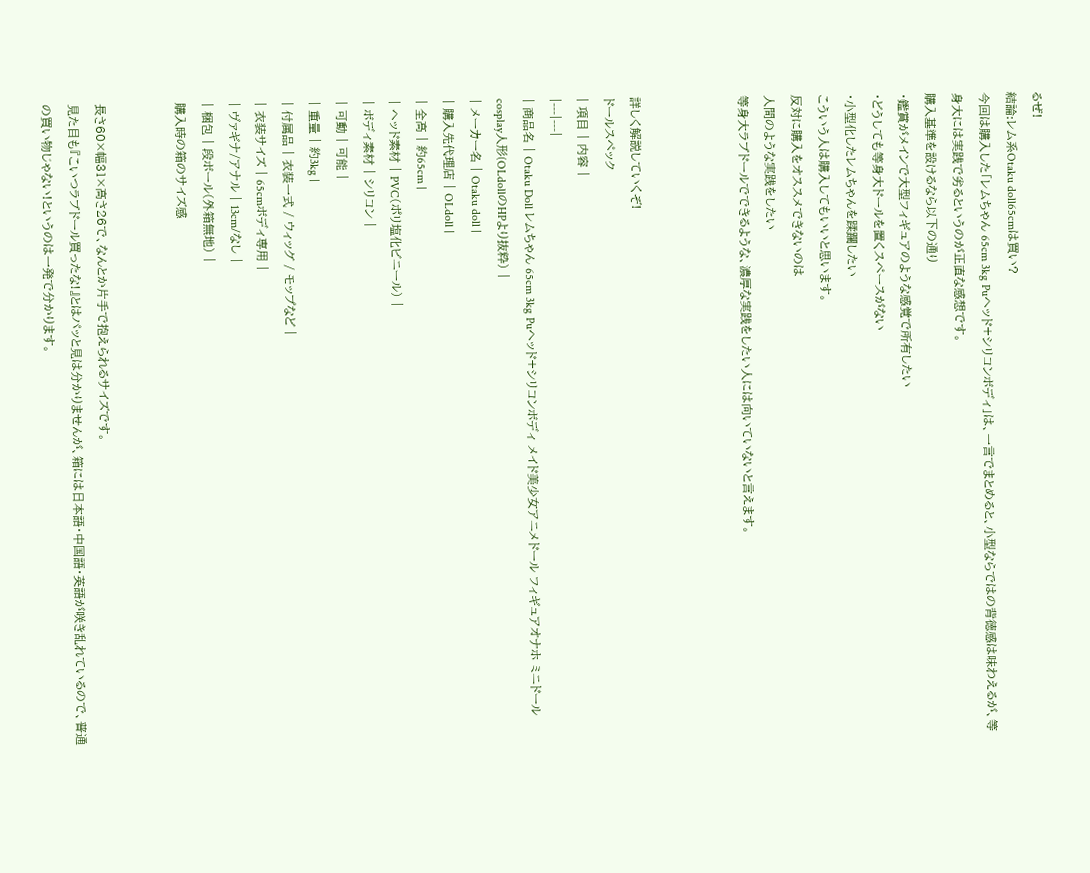るぜ!
結論:レム系Otaku doll65cmは買い?
今回は購入した「レムちゃん 65cm 3kg Puヘッド+シリコンボディ」は、一言でまとめると、小型ならではの背徳感は味わえるが、等身大には実践で劣るというのが正直な感想です。
購入基準を設けるなら以下の通り
・鑑賞がメインで大型フィギュアのような感覚で所有したい
・どうしても等身大ドールを置くスペースがない
・小型化したレムちゃんを蹂躙したい
こういう人は購入してもいいと思います。
反対に購入をオススメできないのは
人間のような実践をしたい
等身大ラブドールでできるような、濃厚な実践をしたい人には向いていないと言えます。



詳しく解説していくぞ!
ドールスペック
| 項目 | 内容 |
|---|---|
| 商品名 | Otaku Doll レムちゃん 65cm 3kg Puヘッド+シリコンボディ メイド美少女アニメドール フィギュアオナホ ミニドール cosplay人形(OLdollのHPより抜粋) |
| メーカー名 | Otaku doll |
| 購入先代理店 | OLdoll |
| 全高 | 約65cm |
| ヘッド素材 | PVC(ポリ塩化ビニール) |
| ボディ素材 | シリコン |
| 可動 | 可能 |
| 重量 | 約3kg |
| 付属品 | 衣装一式 / ウィッグ / モップなど |
| 衣装サイズ | 65cmボディ専用 |
| ヴァギナ/アナル | 13cm/なし |
| 梱包 | 段ボール(外箱無地) |
購入時の箱のサイズ感


長さ60×幅31×高さ26で、なんとか片手で抱えられるサイズです。
見た目も『こいつラブドール買ったな!』とはパッと見は分かりませんが、箱には日本語・中国語・英語が咲き乱れているので、普通の買い物じゃない!というのは一発で分かります。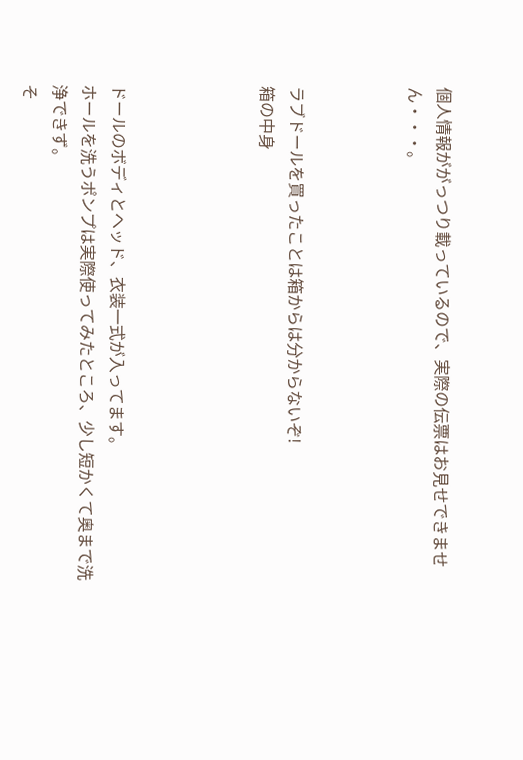個人情報ががっつり載っているので、実際の伝票はお見せできません・・・。



ラブドールを買ったことは箱からは分からないぞ!
箱の中身




ドールのボディとヘッド、衣装一式が入ってます。
ホールを洗うポンプは実際使ってみたところ、少し短かくて奥まで洗浄できず。
そ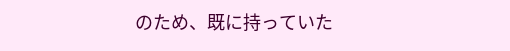のため、既に持っていた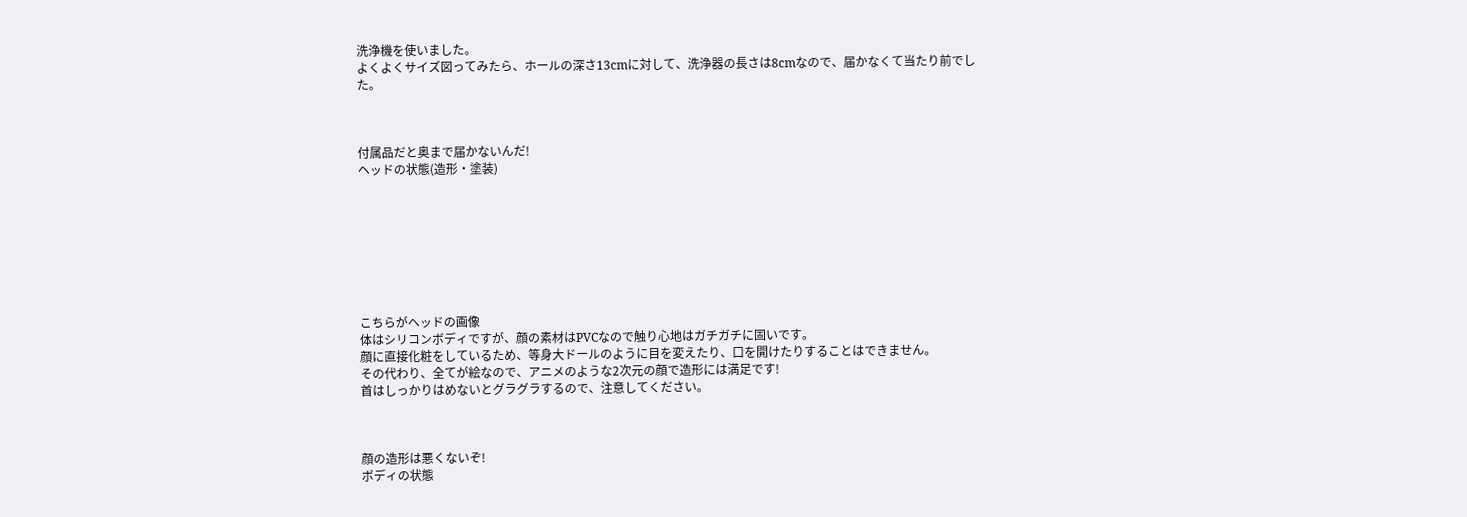洗浄機を使いました。
よくよくサイズ図ってみたら、ホールの深さ13cmに対して、洗浄器の長さは8cmなので、届かなくて当たり前でした。



付属品だと奥まで届かないんだ!
ヘッドの状態(造形・塗装)








こちらがヘッドの画像
体はシリコンボディですが、顔の素材はPVCなので触り心地はガチガチに固いです。
顔に直接化粧をしているため、等身大ドールのように目を変えたり、口を開けたりすることはできません。
その代わり、全てが絵なので、アニメのような2次元の顔で造形には満足です!
首はしっかりはめないとグラグラするので、注意してください。



顔の造形は悪くないぞ!
ボディの状態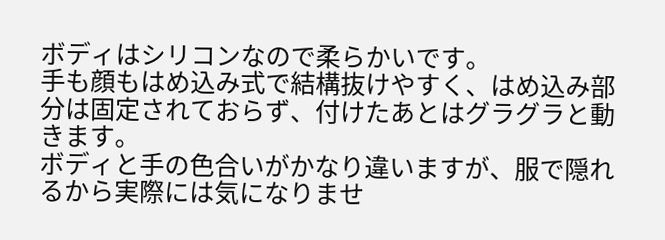ボディはシリコンなので柔らかいです。
手も顔もはめ込み式で結構抜けやすく、はめ込み部分は固定されておらず、付けたあとはグラグラと動きます。
ボディと手の色合いがかなり違いますが、服で隠れるから実際には気になりませ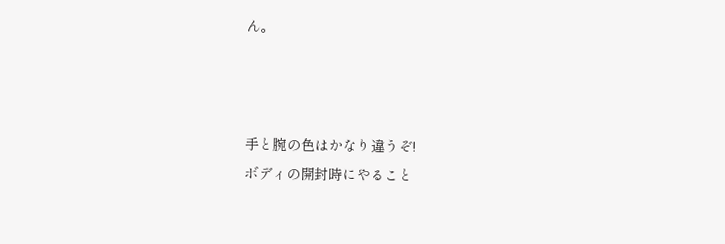ん。



手と腕の色はかなり違うぞ!
ボディの開封時にやること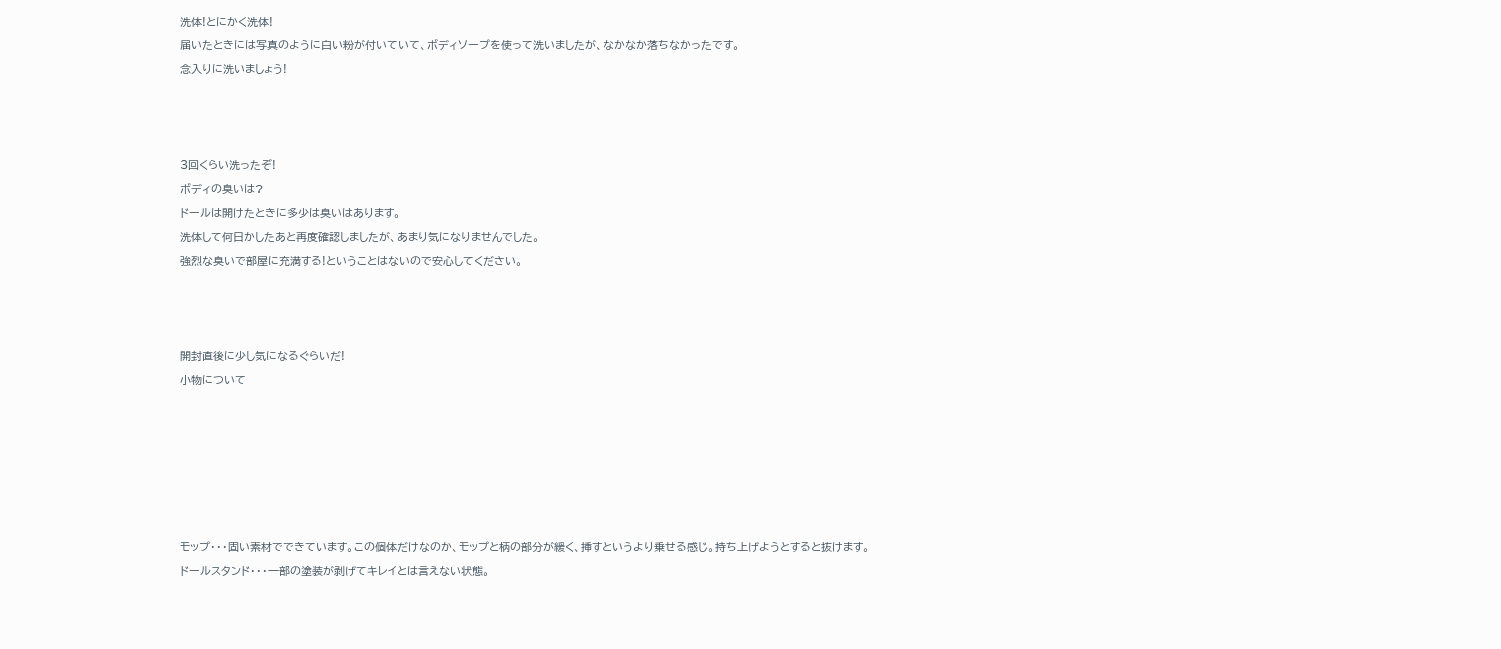洗体!とにかく洗体!
届いたときには写真のように白い粉が付いていて、ボディソープを使って洗いましたが、なかなか落ちなかったです。
念入りに洗いましょう!



3回くらい洗ったぞ!
ボディの臭いは?
ドールは開けたときに多少は臭いはあります。
洗体して何日かしたあと再度確認しましたが、あまり気になりませんでした。
強烈な臭いで部屋に充満する!ということはないので安心してください。



開封直後に少し気になるぐらいだ!
小物について






モップ・・・固い素材でできています。この個体だけなのか、モップと柄の部分が緩く、挿すというより乗せる感じ。持ち上げようとすると抜けます。
ドールスタンド・・・一部の塗装が剥げてキレイとは言えない状態。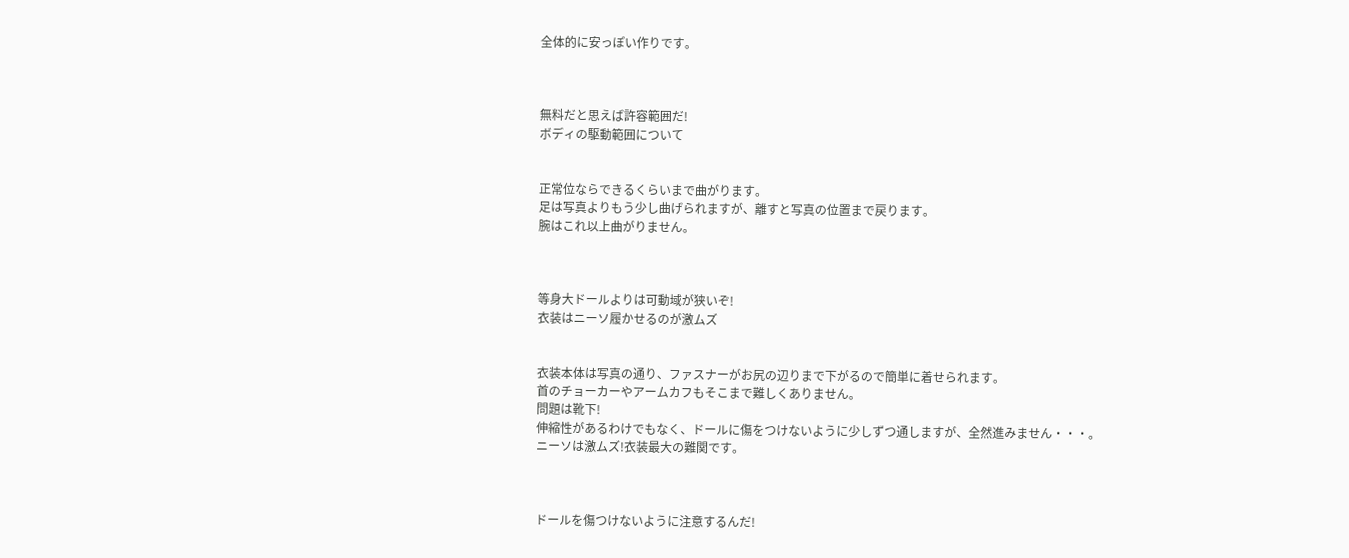全体的に安っぽい作りです。



無料だと思えば許容範囲だ!
ボディの駆動範囲について


正常位ならできるくらいまで曲がります。
足は写真よりもう少し曲げられますが、離すと写真の位置まで戻ります。
腕はこれ以上曲がりません。



等身大ドールよりは可動域が狭いぞ!
衣装はニーソ履かせるのが激ムズ


衣装本体は写真の通り、ファスナーがお尻の辺りまで下がるので簡単に着せられます。
首のチョーカーやアームカフもそこまで難しくありません。
問題は靴下!
伸縮性があるわけでもなく、ドールに傷をつけないように少しずつ通しますが、全然進みません・・・。
ニーソは激ムズ!衣装最大の難関です。



ドールを傷つけないように注意するんだ!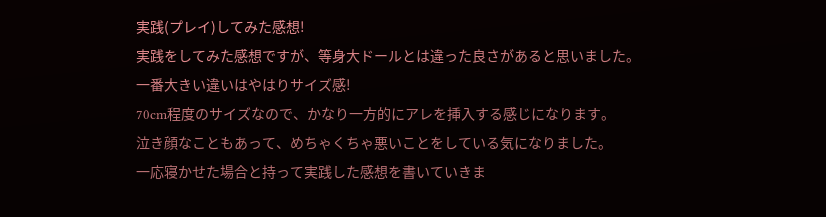実践(プレイ)してみた感想!
実践をしてみた感想ですが、等身大ドールとは違った良さがあると思いました。
一番大きい違いはやはりサイズ感!
70cm程度のサイズなので、かなり一方的にアレを挿入する感じになります。
泣き顔なこともあって、めちゃくちゃ悪いことをしている気になりました。
一応寝かせた場合と持って実践した感想を書いていきま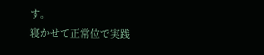す。
寝かせて正常位で実践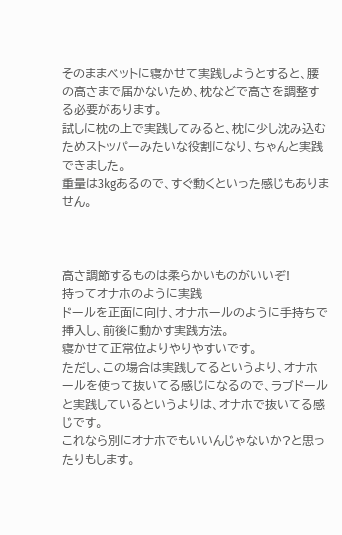そのままベットに寝かせて実践しようとすると、腰の高さまで届かないため、枕などで高さを調整する必要があります。
試しに枕の上で実践してみると、枕に少し沈み込むためストッパーみたいな役割になり、ちゃんと実践できました。
重量は3kgあるので、すぐ動くといった感じもありません。



高さ調節するものは柔らかいものがいいぞ!
持ってオナホのように実践
ドールを正面に向け、オナホールのように手持ちで挿入し、前後に動かす実践方法。
寝かせて正常位よりやりやすいです。
ただし、この場合は実践してるというより、オナホールを使って抜いてる感じになるので、ラブドールと実践しているというよりは、オナホで抜いてる感じです。
これなら別にオナホでもいいんじゃないか?と思ったりもします。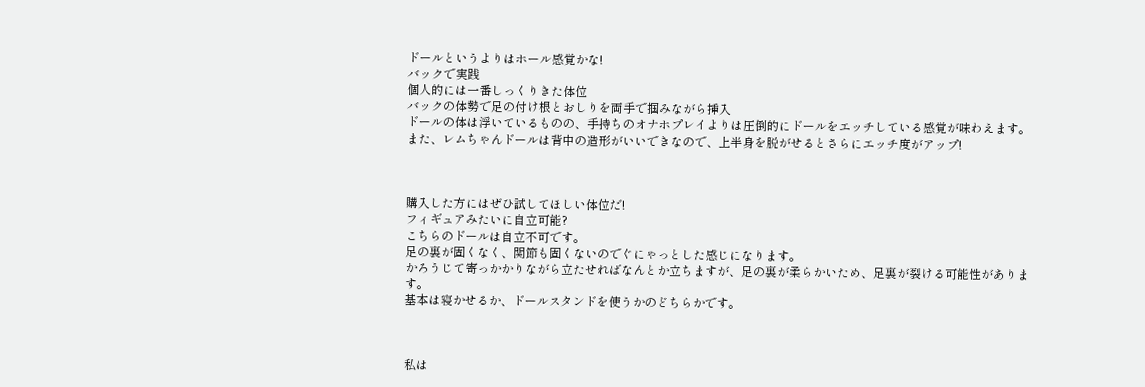ドールというよりはホール感覚かな!
バックで実践
個人的には一番しっくりきた体位
バックの体勢で足の付け根とおしりを両手で掴みながら挿入
ドールの体は浮いているものの、手持ちのオナホプレイよりは圧倒的にドールをエッチしている感覚が味わえます。
また、レムちゃんドールは背中の造形がいいできなので、上半身を脱がせるとさらにエッチ度がアップ!



購入した方にはぜひ試してほしい体位だ!
フィギュアみたいに自立可能?
こちらのドールは自立不可です。
足の裏が固くなく、関節も固くないのでぐにゃっとした感じになります。
かろうじて寄っかかりながら立たせればなんとか立ちますが、足の裏が柔らかいため、足裏が裂ける可能性があります。
基本は寝かせるか、ドールスタンドを使うかのどちらかです。



私は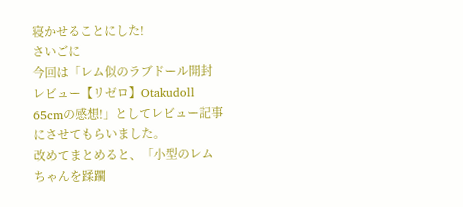寝かせることにした!
さいごに
今回は「レム似のラブドール開封レビュー【リゼロ】Otakudoll 65cmの感想!」としてレビュー記事にさせてもらいました。
改めてまとめると、「小型のレムちゃんを蹂躙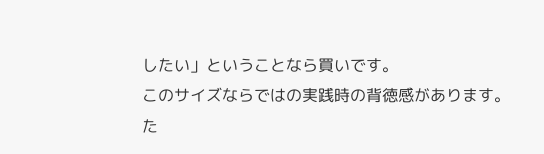したい」ということなら買いです。
このサイズならではの実践時の背徳感があります。
た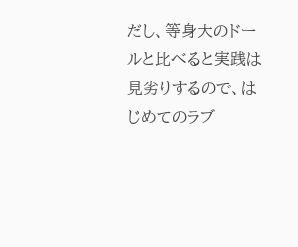だし、等身大のドールと比べると実践は見劣りするので、はじめてのラブ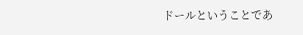ドールということであ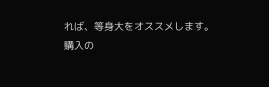れば、等身大をオススメします。
購入の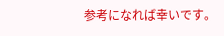参考になれば幸いです。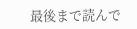最後まで読んで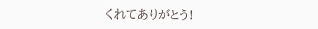くれてありがとう!